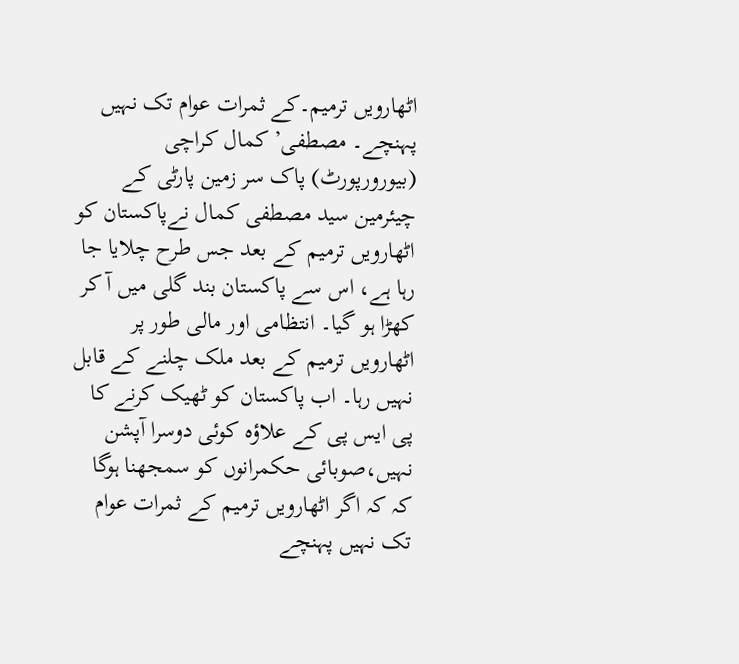اٹھارویں ترمیم۔کے ثمرات عوام تک نہیں پہنچے۔ مصطفی’ کمال کراچی (بیورورپورٹ) پاک سر زمین پارٹی کے چیئرمین سید مصطفی کمال نےپاکستان کو اٹھارویں ترمیم کے بعد جس طرح چلایا جا رہا ہے، اس سے پاکستان بند گلی میں آ کر کھڑا ہو گیا۔ انتظامی اور مالی طور پر اٹھارویں ترمیم کے بعد ملک چلنے کے قابل نہیں رہا۔ اب پاکستان کو ٹھیک کرنے کا پی ایس پی کے علاؤہ کوئی دوسرا آپشن نہیں،صوبائی حکمرانوں کو سمجھنا ہوگا کہ کہ اگر اٹھارویں ترمیم کے ثمرات عوام تک نہیں پہنچے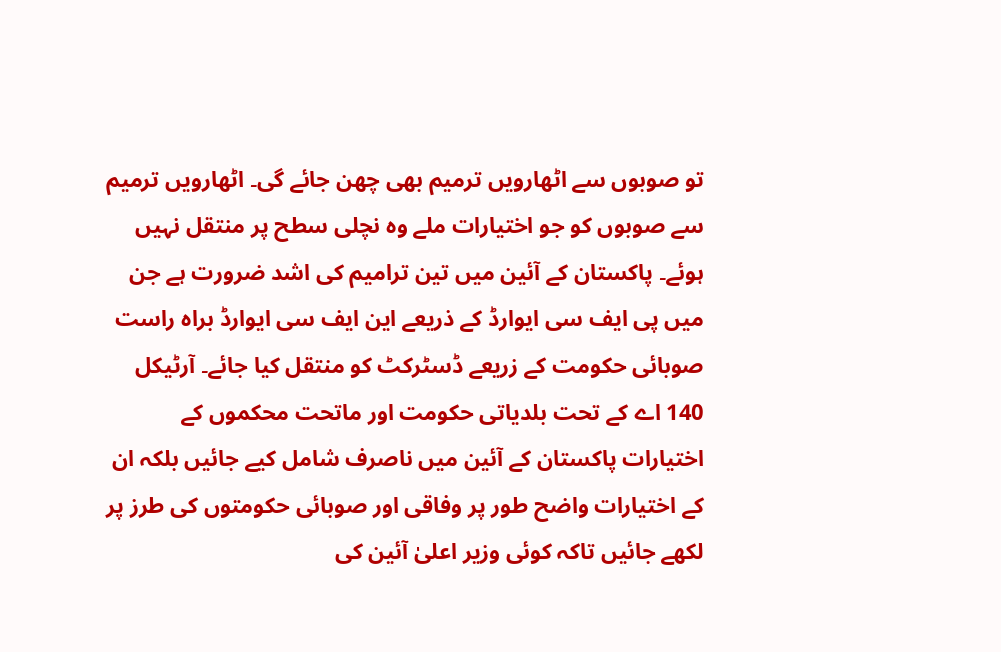تو صوبوں سے اٹھارویں ترمیم بھی چھن جائے گی۔ اٹھارویں ترمیم سے صوبوں کو جو اختیارات ملے وہ نچلی سطح پر منتقل نہیں ہوئے۔ پاکستان کے آئین میں تین ترامیم کی اشد ضرورت ہے جن میں پی ایف سی ایوارڈ کے ذریعے این ایف سی ایوارڈ براہ راست صوبائی حکومت کے زریعے ڈسٹرکٹ کو منتقل کیا جائے۔ آرٹیکل 140 اے کے تحت بلدیاتی حکومت اور ماتحت محکموں کے اختیارات پاکستان کے آئین میں ناصرف شامل کیے جائیں بلکہ ان کے اختیارات واضح طور پر وفاقی اور صوبائی حکومتوں کی طرز پر لکھے جائیں تاکہ کوئی وزیر اعلیٰ آئین کی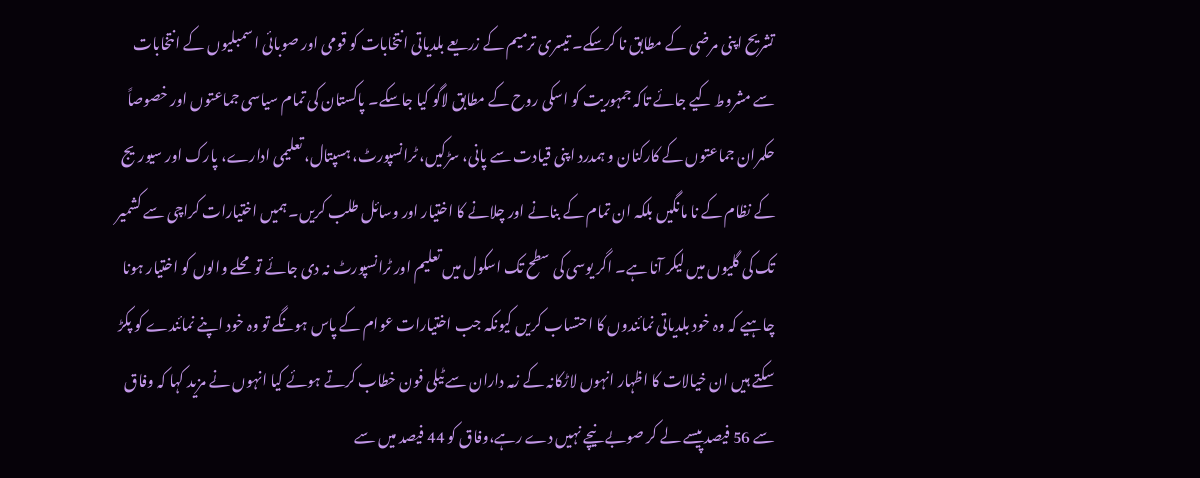تشریح اپنی مرضی کے مطابق نا کرسکے۔ تیسری ترمیم کے زریعے بلدیاتی انتخابات کو قومی اور صوبائی اسمبلیوں کے انتخابات سے مشروط کیے جائے تاکہ جمہوریت کو اسکی روح کے مطابق لاگو کیا جاسکے۔ پاکستان کی تمام سیاسی جماعتوں اور خصوصاً حکمران جماعتوں کے کارکنان و ہمدرد اپنی قیادت سے پانی، سڑکیں، ٹرانسپورٹ، ہسپتال، تعلیمی ادارے، پارک اور سیوریج کے نظام کے نا مانگیں بلکہ ان تمام کے بنانے اور چلانے کا اختیار اور وسائل طلب کریں۔ ہمیں اختیارات کراچی سے کشمیر تک کی گلیوں میں لیکر آنا ہے۔ اگر یوسی کی سطح تک اسکول میں تعلیم اور ٹرانسپورٹ نہ دی جائے تو محلے والوں کو اختیار ہونا چاہیے کہ وہ خود بلدیاتی نمائندوں کا احتساب کریں کیونکہ جب اختیارات عوام کے پاس ہونگے تو وہ خود اپنے نمائندے کو پکڑ سکتے ہیں ان خیالات کا اظہار انہوں لاڑکانہ کے زمہ داران سے ٹیلی فون خطاب کرتے ہوئے کیا انہوں نے مزید کہا کہ وفاق سے 56 فیصد پیسے لے کر صوبے نیچے نہیں دے رہے،وفاق کو 44 فیصد میں سے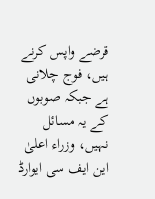قرضے واپس کرنے ہیں، فوج چلانی ہے جبکہ صوبوں کے یہ مسائل نہیں، وزراء اعلیٰ این ایف سی ایوارڈ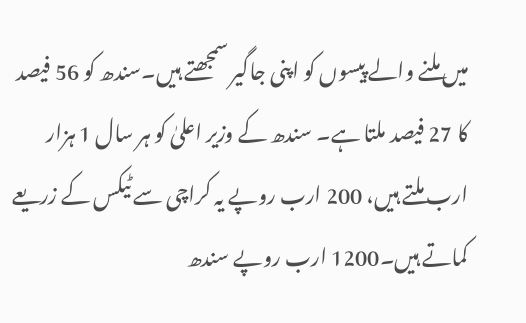میں ملنے والے پیسوں کو اپنی جاگیر سمجھتے ہیں۔سندھ کو 56 فیصد کا 27 فیصد ملتا ہے۔ سندھ کے وزیر اعلیٰ کو ہر سال 1 ہزار ارب ملتے ہیں، 200 ارب روپے یہ کراچی سے ٹیکس کے زریعے کماتے ہیں۔1200 ارب روپے سندھ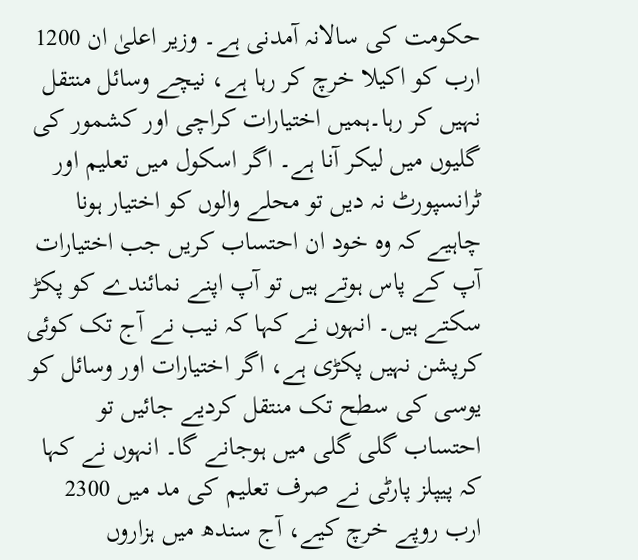حکومت کی سالانہ آمدنی ہے۔ وزیر اعلیٰ ان 1200 ارب کو اکیلا خرچ کر رہا ہے، نیچے وسائل منتقل نہیں کر رہا۔ہمیں اختیارات کراچی اور کشمور کی گلیوں میں لیکر آنا ہے۔ اگر اسکول میں تعلیم اور ٹرانسپورٹ نہ دیں تو محلے والوں کو اختیار ہونا چاہیے کہ وہ خود ان احتساب کریں جب اختیارات آپ کے پاس ہوتے ہیں تو آپ اپنے نمائندے کو پکڑ سکتے ہیں۔ انہوں نے کہا کہ نیب نے آج تک کوئی کرپشن نہیں پکڑی ہے، اگر اختیارات اور وسائل کو یوسی کی سطح تک منتقل کردیے جائیں تو احتساب گلی گلی میں ہوجانے گا۔ انہوں نے کہا کہ پیپلز پارٹی نے صرف تعلیم کی مد میں 2300 ارب روپے خرچ کیے، آج سندھ میں ہزاروں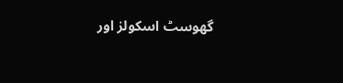گھوسٹ اسکولز اور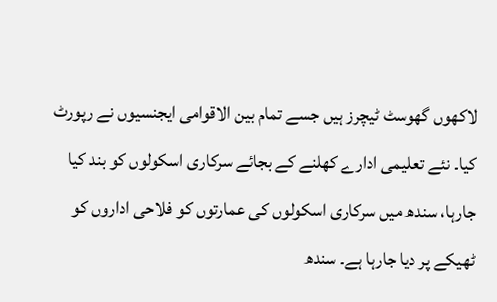لاکھوں گھوسٹ ٹیچرز ہیں جسے تمام بین الاقوامی ایجنسیوں نے رپورٹ کیا۔ نئے تعلیمی ادارے کھلنے کے بجائے سرکاری اسکولوں کو بند کیا جارہا، سندھ میں سرکاری اسکولوں کی عمارتوں کو فلاحی اداروں کو ٹھیکے پر دیا جارہا ہے۔ سندھ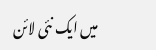میں ایک نئی لائن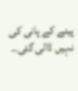پینے کے پانی کی نہیں ڈالی گئی۔۔